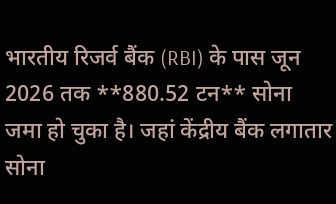भारतीय रिजर्व बैंक (RBI) के पास जून 2026 तक **880.52 टन** सोना जमा हो चुका है। जहां केंद्रीय बैंक लगातार सोना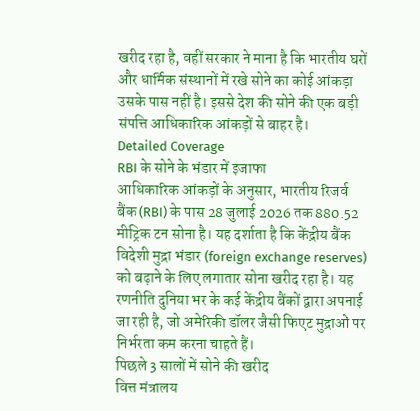खरीद रहा है, वहीं सरकार ने माना है कि भारतीय घरों और धार्मिक संस्थानों में रखे सोने का कोई आंकड़ा उसके पास नहीं है। इससे देश की सोने की एक बड़ी संपत्ति आधिकारिक आंकड़ों से बाहर है।
Detailed Coverage
RBI के सोने के भंडार में इजाफा
आधिकारिक आंकड़ों के अनुसार, भारतीय रिजर्व बैंक (RBI) के पास 28 जुलाई 2026 तक 880.52 मीट्रिक टन सोना है। यह दर्शाता है कि केंद्रीय बैंक विदेशी मुद्रा भंडार (foreign exchange reserves) को बढ़ाने के लिए लगातार सोना खरीद रहा है। यह रणनीति दुनिया भर के कई केंद्रीय बैंकों द्वारा अपनाई जा रही है, जो अमेरिकी डॉलर जैसी फिएट मुद्राओं पर निर्भरता कम करना चाहते हैं।
पिछले 3 सालों में सोने की खरीद
वित्त मंत्रालय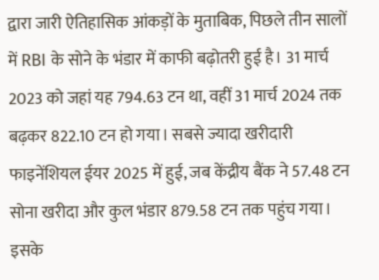द्वारा जारी ऐतिहासिक आंकड़ों के मुताबिक, पिछले तीन सालों में RBI के सोने के भंडार में काफी बढ़ोतरी हुई है। 31 मार्च 2023 को जहां यह 794.63 टन था, वहीं 31 मार्च 2024 तक बढ़कर 822.10 टन हो गया। सबसे ज्यादा खरीदारी फाइनेंशियल ईयर 2025 में हुई, जब केंद्रीय बैंक ने 57.48 टन सोना खरीदा और कुल भंडार 879.58 टन तक पहुंच गया। इसके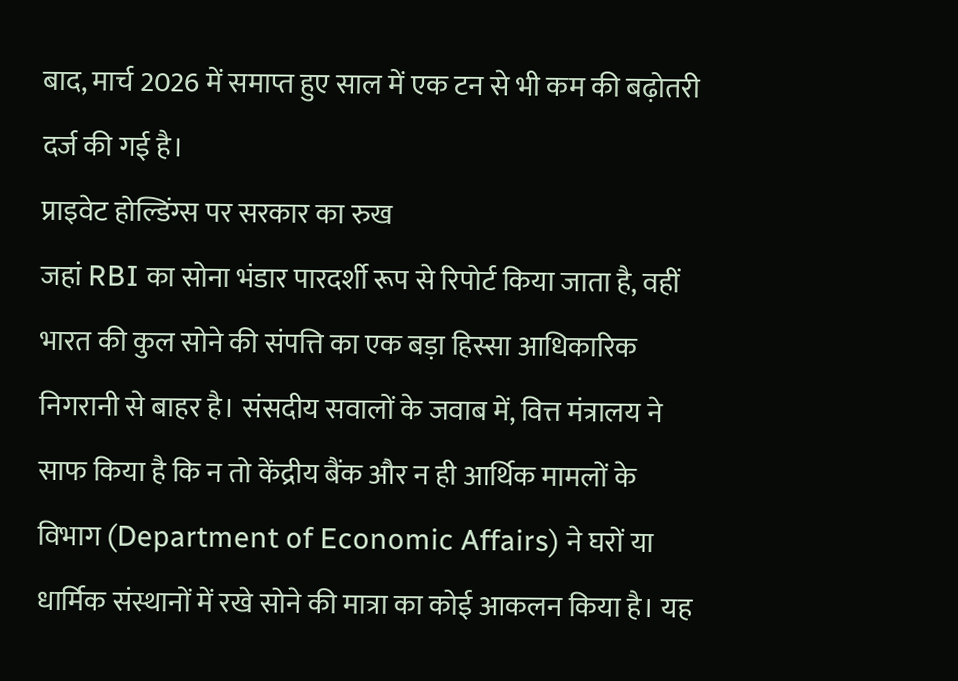बाद, मार्च 2026 में समाप्त हुए साल में एक टन से भी कम की बढ़ोतरी दर्ज की गई है।
प्राइवेट होल्डिंग्स पर सरकार का रुख
जहां RBI का सोना भंडार पारदर्शी रूप से रिपोर्ट किया जाता है, वहीं भारत की कुल सोने की संपत्ति का एक बड़ा हिस्सा आधिकारिक निगरानी से बाहर है। संसदीय सवालों के जवाब में, वित्त मंत्रालय ने साफ किया है कि न तो केंद्रीय बैंक और न ही आर्थिक मामलों के विभाग (Department of Economic Affairs) ने घरों या धार्मिक संस्थानों में रखे सोने की मात्रा का कोई आकलन किया है। यह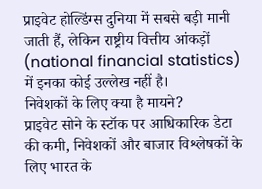प्राइवेट होल्डिंग्स दुनिया में सबसे बड़ी मानी जाती हैं, लेकिन राष्ट्रीय वित्तीय आंकड़ों (national financial statistics) में इनका कोई उल्लेख नहीं है।
निवेशकों के लिए क्या है मायने?
प्राइवेट सोने के स्टॉक पर आधिकारिक डेटा की कमी, निवेशकों और बाजार विश्लेषकों के लिए भारत के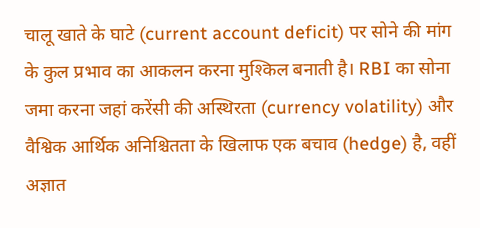चालू खाते के घाटे (current account deficit) पर सोने की मांग के कुल प्रभाव का आकलन करना मुश्किल बनाती है। RBI का सोना जमा करना जहां करेंसी की अस्थिरता (currency volatility) और वैश्विक आर्थिक अनिश्चितता के खिलाफ एक बचाव (hedge) है, वहीं अज्ञात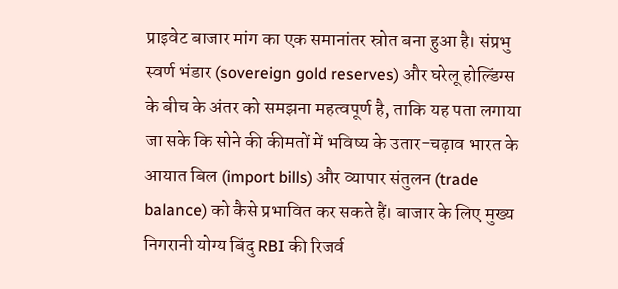प्राइवेट बाजार मांग का एक समानांतर स्रोत बना हुआ है। संप्रभु स्वर्ण भंडार (sovereign gold reserves) और घरेलू होल्डिंग्स के बीच के अंतर को समझना महत्वपूर्ण है, ताकि यह पता लगाया जा सके कि सोने की कीमतों में भविष्य के उतार-चढ़ाव भारत के आयात बिल (import bills) और व्यापार संतुलन (trade balance) को कैसे प्रभावित कर सकते हैं। बाजार के लिए मुख्य निगरानी योग्य बिंदु RBI की रिजर्व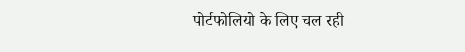पोर्टफोलियो के लिए चल रही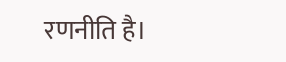रणनीति है।